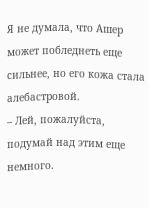Я не думала, что Ашер может побледнеть еще сильнее, но его кожа стала алебастровой.
– Лей, пожалуйста, подумай над этим еще немного.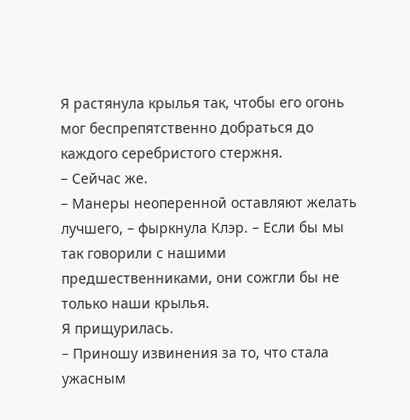Я растянула крылья так, чтобы его огонь мог беспрепятственно добраться до каждого серебристого стержня.
– Сейчас же.
– Манеры неоперенной оставляют желать лучшего, – фыркнула Клэр. – Если бы мы так говорили с нашими предшественниками, они сожгли бы не только наши крылья.
Я прищурилась.
– Приношу извинения за то, что стала ужасным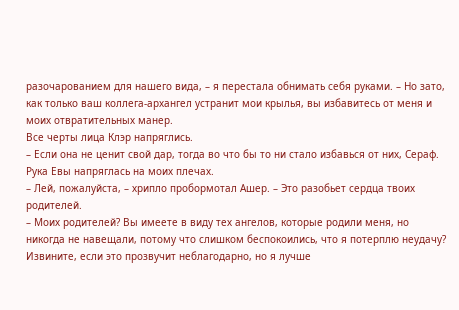разочарованием для нашего вида, – я перестала обнимать себя руками. – Но зато, как только ваш коллега-архангел устранит мои крылья, вы избавитесь от меня и моих отвратительных манер.
Все черты лица Клэр напряглись.
– Если она не ценит свой дар, тогда во что бы то ни стало избавься от них, Сераф.
Рука Евы напряглась на моих плечах.
– Лей, пожалуйста, – хрипло пробормотал Ашер. – Это разобьет сердца твоих родителей.
– Моих родителей? Вы имеете в виду тех ангелов, которые родили меня, но никогда не навещали, потому что слишком беспокоились, что я потерплю неудачу? Извините, если это прозвучит неблагодарно, но я лучше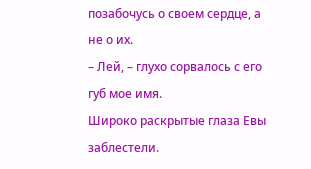позабочусь о своем сердце, а не о их.
– Лей, – глухо сорвалось с его губ мое имя.
Широко раскрытые глаза Евы заблестели.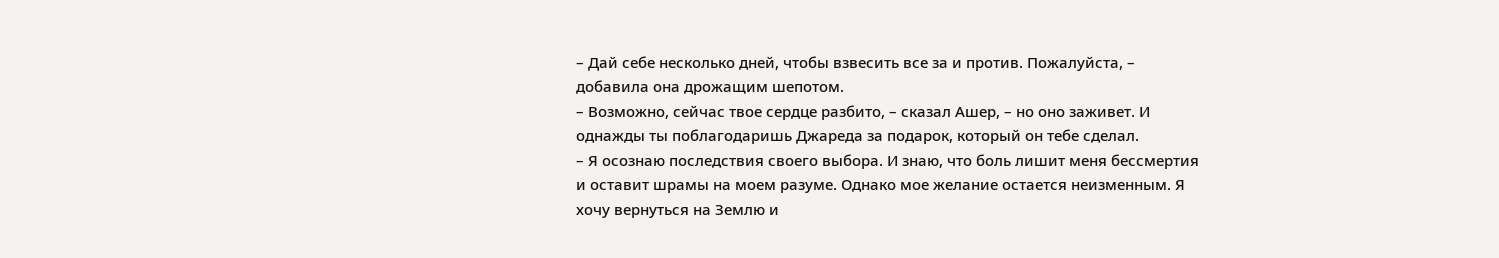– Дай себе несколько дней, чтобы взвесить все за и против. Пожалуйста, – добавила она дрожащим шепотом.
– Возможно, сейчас твое сердце разбито, – сказал Ашер, – но оно заживет. И однажды ты поблагодаришь Джареда за подарок, который он тебе сделал.
– Я осознаю последствия своего выбора. И знаю, что боль лишит меня бессмертия и оставит шрамы на моем разуме. Однако мое желание остается неизменным. Я хочу вернуться на Землю и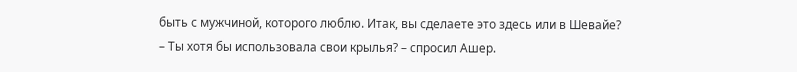быть с мужчиной, которого люблю. Итак, вы сделаете это здесь или в Шевайе?
– Ты хотя бы использовала свои крылья? – спросил Ашер.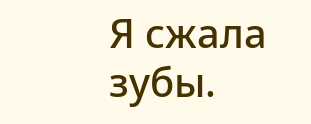Я сжала зубы.